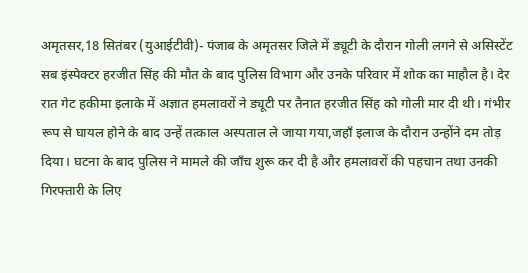अमृतसर,18 सितंबर (युआईटीवी)- पंजाब के अमृतसर जिले में ड्यूटी के दौरान गोली लगने से असिस्टेंट सब इंस्पेक्टर हरजीत सिंह की मौत के बाद पुलिस विभाग और उनके परिवार में शोक का माहौल है। देर रात गेट हकीमा इलाके में अज्ञात हमलावरों ने ड्यूटी पर तैनात हरजीत सिंह को गोली मार दी थी। गंभीर रूप से घायल होने के बाद उन्हें तत्काल अस्पताल ले जाया गया,जहाँ इलाज के दौरान उन्होंने दम तोड़ दिया। घटना के बाद पुलिस ने मामले की जाँच शुरू कर दी है और हमलावरों की पहचान तथा उनकी गिरफ्तारी के लिए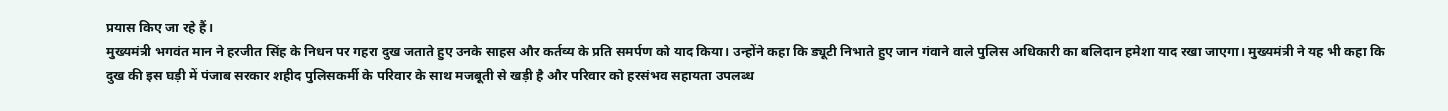प्रयास किए जा रहे हैं।
मुख्यमंत्री भगवंत मान ने हरजीत सिंह के निधन पर गहरा दुख जताते हुए उनके साहस और कर्तव्य के प्रति समर्पण को याद किया। उन्होंने कहा कि ड्यूटी निभाते हुए जान गंवाने वाले पुलिस अधिकारी का बलिदान हमेशा याद रखा जाएगा। मुख्यमंत्री ने यह भी कहा कि दुख की इस घड़ी में पंजाब सरकार शहीद पुलिसकर्मी के परिवार के साथ मजबूती से खड़ी है और परिवार को हरसंभव सहायता उपलब्ध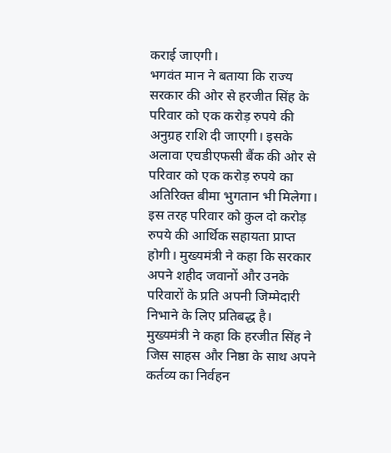कराई जाएगी।
भगवंत मान ने बताया कि राज्य सरकार की ओर से हरजीत सिंह के परिवार को एक करोड़ रुपये की अनुग्रह राशि दी जाएगी। इसके अलावा एचडीएफसी बैंक की ओर से परिवार को एक करोड़ रुपये का अतिरिक्त बीमा भुगतान भी मिलेगा। इस तरह परिवार को कुल दो करोड़ रुपये की आर्थिक सहायता प्राप्त होगी। मुख्यमंत्री ने कहा कि सरकार अपने शहीद जवानों और उनके परिवारों के प्रति अपनी जिम्मेदारी निभाने के लिए प्रतिबद्ध है।
मुख्यमंत्री ने कहा कि हरजीत सिंह ने जिस साहस और निष्ठा के साथ अपने कर्तव्य का निर्वहन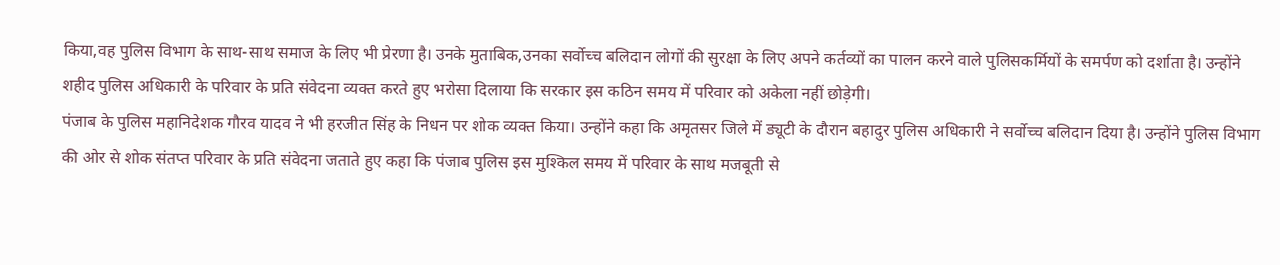किया,वह पुलिस विभाग के साथ-साथ समाज के लिए भी प्रेरणा है। उनके मुताबिक,उनका सर्वोच्च बलिदान लोगों की सुरक्षा के लिए अपने कर्तव्यों का पालन करने वाले पुलिसकर्मियों के समर्पण को दर्शाता है। उन्होंने शहीद पुलिस अधिकारी के परिवार के प्रति संवेदना व्यक्त करते हुए भरोसा दिलाया कि सरकार इस कठिन समय में परिवार को अकेला नहीं छोड़ेगी।
पंजाब के पुलिस महानिदेशक गौरव यादव ने भी हरजीत सिंह के निधन पर शोक व्यक्त किया। उन्होंने कहा कि अमृतसर जिले में ड्यूटी के दौरान बहादुर पुलिस अधिकारी ने सर्वोच्च बलिदान दिया है। उन्होंने पुलिस विभाग की ओर से शोक संतप्त परिवार के प्रति संवेदना जताते हुए कहा कि पंजाब पुलिस इस मुश्किल समय में परिवार के साथ मजबूती से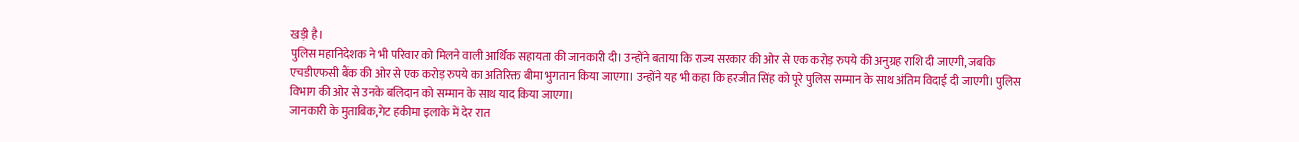खड़ी है।
पुलिस महानिदेशक ने भी परिवार को मिलने वाली आर्थिक सहायता की जानकारी दी। उन्होंने बताया कि राज्य सरकार की ओर से एक करोड़ रुपये की अनुग्रह राशि दी जाएगी, जबकि एचडीएफसी बैंक की ओर से एक करोड़ रुपये का अतिरिक्त बीमा भुगतान किया जाएगा। उन्होंने यह भी कहा कि हरजीत सिंह को पूरे पुलिस सम्मान के साथ अंतिम विदाई दी जाएगी। पुलिस विभाग की ओर से उनके बलिदान को सम्मान के साथ याद किया जाएगा।
जानकारी के मुताबिक,गेट हकीमा इलाके में देर रात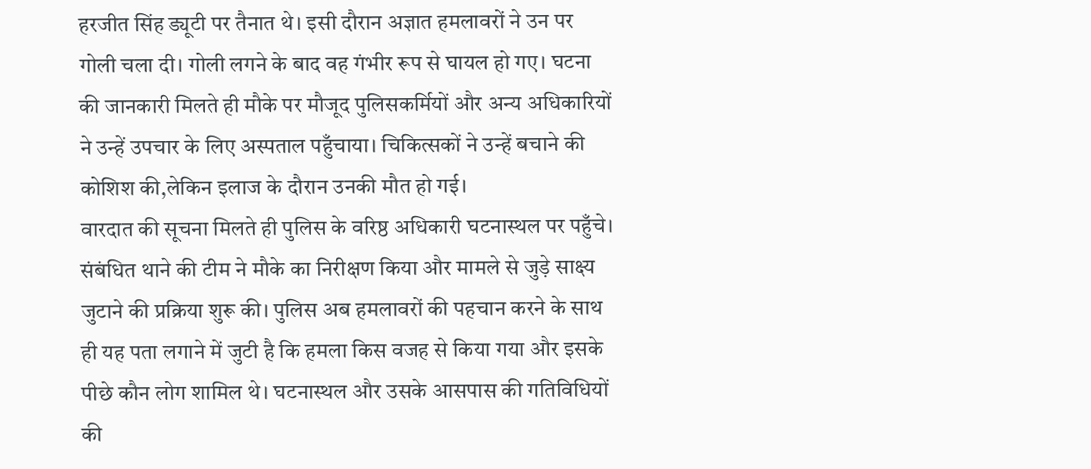हरजीत सिंह ड्यूटी पर तैनात थे। इसी दौरान अज्ञात हमलावरों ने उन पर गोली चला दी। गोली लगने के बाद वह गंभीर रूप से घायल हो गए। घटना की जानकारी मिलते ही मौके पर मौजूद पुलिसकर्मियों और अन्य अधिकारियों ने उन्हें उपचार के लिए अस्पताल पहुँचाया। चिकित्सकों ने उन्हें बचाने की कोशिश की,लेकिन इलाज के दौरान उनकी मौत हो गई।
वारदात की सूचना मिलते ही पुलिस के वरिष्ठ अधिकारी घटनास्थल पर पहुँचे। संबंधित थाने की टीम ने मौके का निरीक्षण किया और मामले से जुड़े साक्ष्य जुटाने की प्रक्रिया शुरू की। पुलिस अब हमलावरों की पहचान करने के साथ ही यह पता लगाने में जुटी है कि हमला किस वजह से किया गया और इसके पीछे कौन लोग शामिल थे। घटनास्थल और उसके आसपास की गतिविधियों की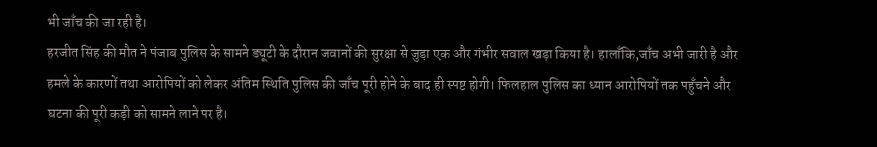भी जाँच की जा रही है।
हरजीत सिंह की मौत ने पंजाब पुलिस के सामने ड्यूटी के दौरान जवानों की सुरक्षा से जुड़ा एक और गंभीर सवाल खड़ा किया है। हालाँकि,जाँच अभी जारी है और हमले के कारणों तथा आरोपियों को लेकर अंतिम स्थिति पुलिस की जाँच पूरी होने के बाद ही स्पष्ट होगी। फिलहाल पुलिस का ध्यान आरोपियों तक पहुँचने और घटना की पूरी कड़ी को सामने लाने पर है।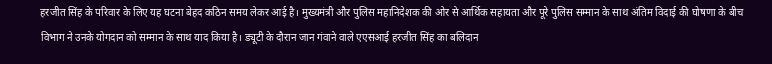हरजीत सिंह के परिवार के लिए यह घटना बेहद कठिन समय लेकर आई है। मुख्यमंत्री और पुलिस महानिदेशक की ओर से आर्थिक सहायता और पूरे पुलिस सम्मान के साथ अंतिम विदाई की घोषणा के बीच विभाग ने उनके योगदान को सम्मान के साथ याद किया है। ड्यूटी के दौरान जान गंवाने वाले एएसआई हरजीत सिंह का बलिदान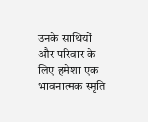उनके साथियों और परिवार के लिए हमेशा एक भावनात्मक स्मृति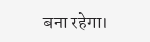बना रहेगा।